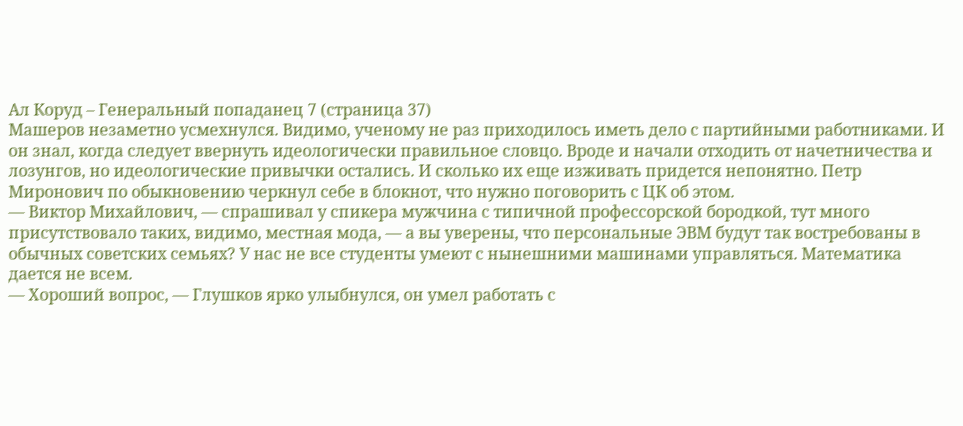Ал Коруд – Генеральный попаданец 7 (страница 37)
Машеров незаметно усмехнулся. Видимо, ученому не раз приходилось иметь дело с партийными работниками. И он знал, когда следует ввернуть идеологически правильное словцо. Вроде и начали отходить от начетничества и лозунгов, но идеологические привычки остались. И сколько их еще изживать придется непонятно. Петр Миронович по обыкновению черкнул себе в блокнот, что нужно поговорить с ЦК об этом.
— Виктор Михайлович, — спрашивал у спикера мужчина с типичной профессорской бородкой, тут много присутствовало таких, видимо, местная мода, — а вы уверены, что персональные ЭВМ будут так востребованы в обычных советских семьях? У нас не все студенты умеют с нынешними машинами управляться. Математика дается не всем.
— Хороший вопрос, — Глушков ярко улыбнулся, он умел работать с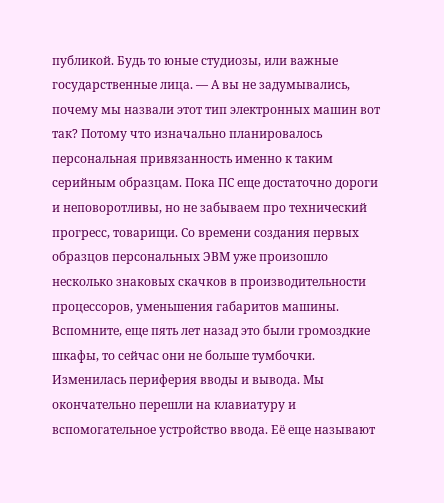публикой. Будь то юные студиозы, или важные государственные лица. — А вы не задумывались, почему мы назвали этот тип электронных машин вот так? Потому что изначально планировалось персональная привязанность именно к таким серийным образцам. Пока ПС еще достаточно дороги и неповоротливы, но не забываем про технический прогресс, товарищи. Со времени создания первых образцов персональных ЭВМ уже произошло несколько знаковых скачков в производительности процессоров, уменьшения габаритов машины. Вспомните, еще пять лет назад это были громоздкие шкафы, то сейчас они не больше тумбочки. Изменилась периферия вводы и вывода. Мы окончательно перешли на клавиатуру и вспомогательное устройство ввода. Её еще называют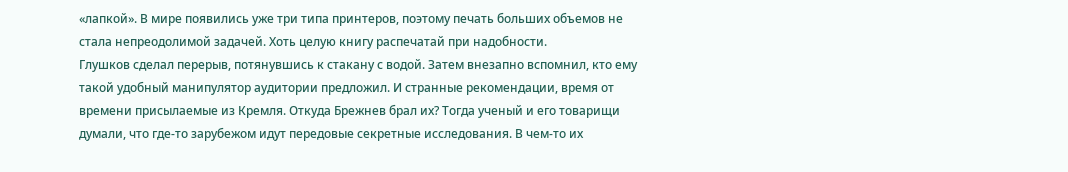«лапкой». В мире появились уже три типа принтеров, поэтому печать больших объемов не стала непреодолимой задачей. Хоть целую книгу распечатай при надобности.
Глушков сделал перерыв, потянувшись к стакану с водой. Затем внезапно вспомнил, кто ему такой удобный манипулятор аудитории предложил. И странные рекомендации, время от времени присылаемые из Кремля. Откуда Брежнев брал их? Тогда ученый и его товарищи думали, что где-то зарубежом идут передовые секретные исследования. В чем-то их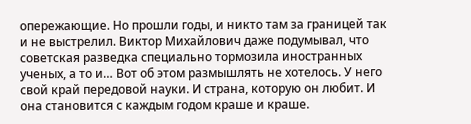опережающие. Но прошли годы, и никто там за границей так и не выстрелил. Виктор Михайлович даже подумывал, что советская разведка специально тормозила иностранных ученых, а то и… Вот об этом размышлять не хотелось. У него свой край передовой науки. И страна, которую он любит. И она становится с каждым годом краше и краше.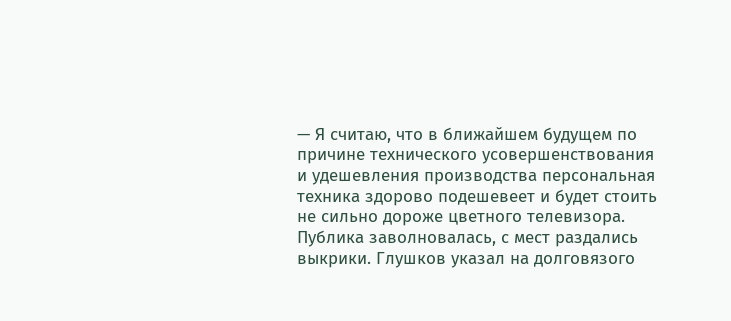— Я считаю, что в ближайшем будущем по причине технического усовершенствования и удешевления производства персональная техника здорово подешевеет и будет стоить не сильно дороже цветного телевизора.
Публика заволновалась, с мест раздались выкрики. Глушков указал на долговязого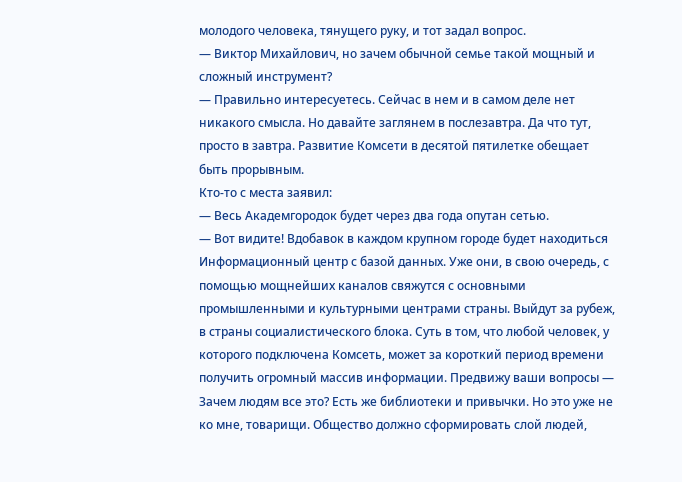молодого человека, тянущего руку, и тот задал вопрос.
— Виктор Михайлович, но зачем обычной семье такой мощный и сложный инструмент?
— Правильно интересуетесь. Сейчас в нем и в самом деле нет никакого смысла. Но давайте заглянем в послезавтра. Да что тут, просто в завтра. Развитие Комсети в десятой пятилетке обещает быть прорывным.
Кто-то с места заявил:
— Весь Академгородок будет через два года опутан сетью.
— Вот видите! Вдобавок в каждом крупном городе будет находиться Информационный центр с базой данных. Уже они, в свою очередь, с помощью мощнейших каналов свяжутся с основными промышленными и культурными центрами страны. Выйдут за рубеж, в страны социалистического блока. Суть в том, что любой человек, у которого подключена Комсеть, может за короткий период времени получить огромный массив информации. Предвижу ваши вопросы — Зачем людям все это? Есть же библиотеки и привычки. Но это уже не ко мне, товарищи. Общество должно сформировать слой людей,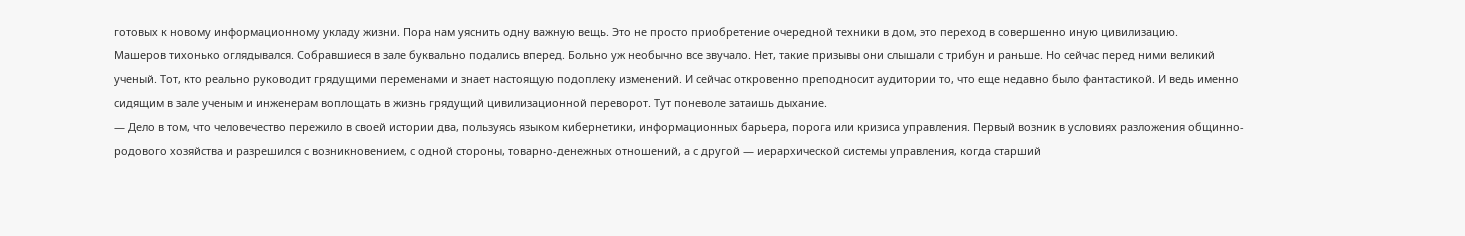готовых к новому информационному укладу жизни. Пора нам уяснить одну важную вещь. Это не просто приобретение очередной техники в дом, это переход в совершенно иную цивилизацию.
Машеров тихонько оглядывался. Собравшиеся в зале буквально подались вперед. Больно уж необычно все звучало. Нет, такие призывы они слышали с трибун и раньше. Но сейчас перед ними великий ученый. Тот, кто реально руководит грядущими переменами и знает настоящую подоплеку изменений. И сейчас откровенно преподносит аудитории то, что еще недавно было фантастикой. И ведь именно сидящим в зале ученым и инженерам воплощать в жизнь грядущий цивилизационной переворот. Тут поневоле затаишь дыхание.
— Дело в том, что человечество пережило в своей истории два, пользуясь языком кибернетики, информационных барьера, порога или кризиса управления. Первый возник в условиях разложения общинно-родового хозяйства и разрешился с возникновением, с одной стороны, товарно-денежных отношений, а с другой — иерархической системы управления, когда старший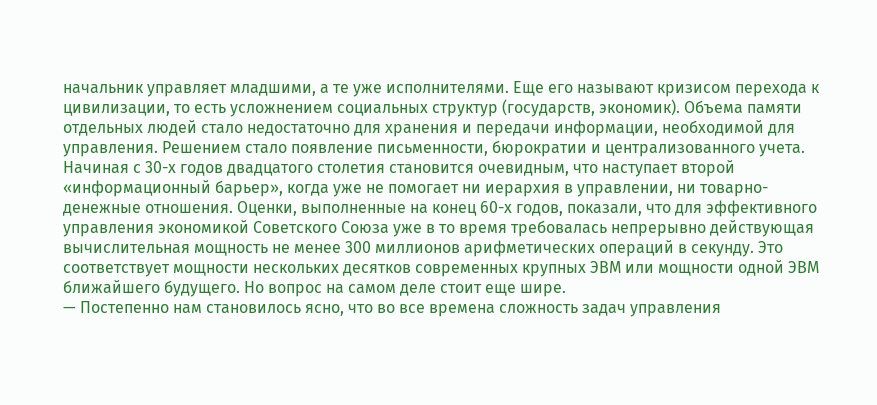начальник управляет младшими, а те уже исполнителями. Еще его называют кризисом перехода к цивилизации, то есть усложнением социальных структур (государств, экономик). Объема памяти отдельных людей стало недостаточно для хранения и передачи информации, необходимой для управления. Решением стало появление письменности, бюрократии и централизованного учета.
Начиная с 30-х годов двадцатого столетия становится очевидным, что наступает второй «информационный барьер», когда уже не помогает ни иерархия в управлении, ни товарно-денежные отношения. Оценки, выполненные на конец 60-х годов, показали, что для эффективного управления экономикой Советского Союза уже в то время требовалась непрерывно действующая вычислительная мощность не менее 300 миллионов арифметических операций в секунду. Это соответствует мощности нескольких десятков современных крупных ЭВМ или мощности одной ЭВМ ближайшего будущего. Но вопрос на самом деле стоит еще шире.
— Постепенно нам становилось ясно, что во все времена сложность задач управления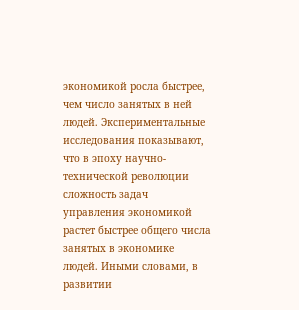экономикой росла быстрее, чем число занятых в ней людей. Экспериментальные исследования показывают, что в эпоху научно-технической революции сложность задач управления экономикой растет быстрее общего числа занятых в экономике людей. Иными словами, в развитии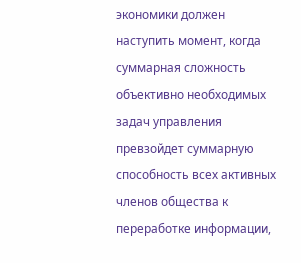экономики должен наступить момент, когда суммарная сложность объективно необходимых задач управления превзойдет суммарную способность всех активных членов общества к переработке информации,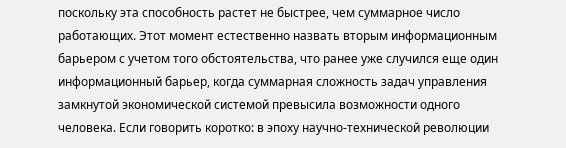поскольку эта способность растет не быстрее, чем суммарное число работающих. Этот момент естественно назвать вторым информационным барьером с учетом того обстоятельства, что ранее уже случился еще один информационный барьер, когда суммарная сложность задач управления замкнутой экономической системой превысила возможности одного человека. Если говорить коротко: в эпоху научно-технической революции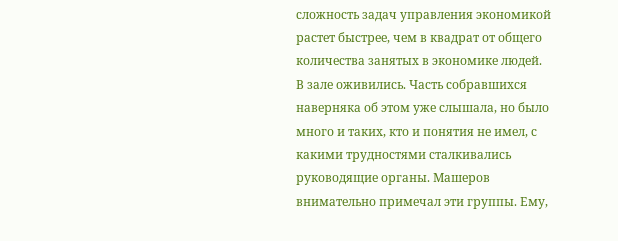сложность задач управления экономикой растет быстрее, чем в квадрат от общего количества занятых в экономике людей.
В зале оживились. Часть собравшихся наверняка об этом уже слышала, но было много и таких, кто и понятия не имел, с какими трудностями сталкивались руководящие органы. Машеров внимательно примечал эти группы. Ему,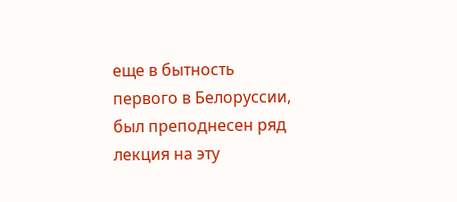еще в бытность первого в Белоруссии, был преподнесен ряд лекция на эту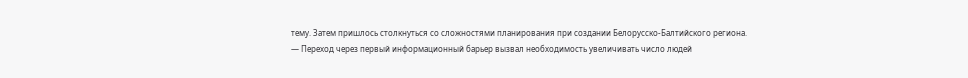тему. Затем пришлось столкнуться со сложностями планирования при создании Белорусско-Балтийского региона.
— Переход через первый информационный барьер вызвал необходимость увеличивать число людей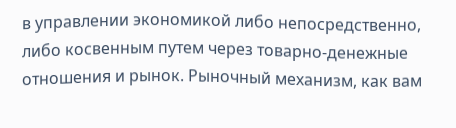в управлении экономикой либо непосредственно, либо косвенным путем через товарно-денежные отношения и рынок. Рыночный механизм, как вам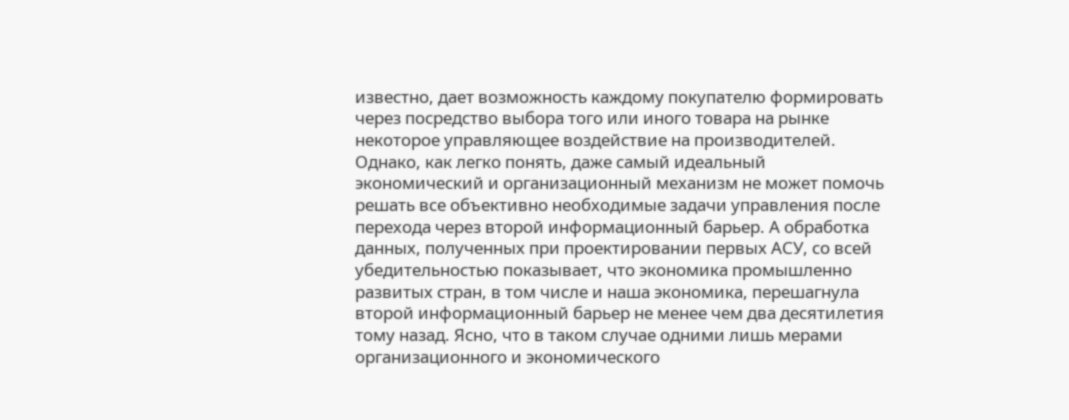известно, дает возможность каждому покупателю формировать через посредство выбора того или иного товара на рынке некоторое управляющее воздействие на производителей. Однако, как легко понять, даже самый идеальный экономический и организационный механизм не может помочь решать все объективно необходимые задачи управления после перехода через второй информационный барьер. А обработка данных, полученных при проектировании первых АСУ, со всей убедительностью показывает, что экономика промышленно развитых стран, в том числе и наша экономика, перешагнула второй информационный барьер не менее чем два десятилетия тому назад. Ясно, что в таком случае одними лишь мерами организационного и экономического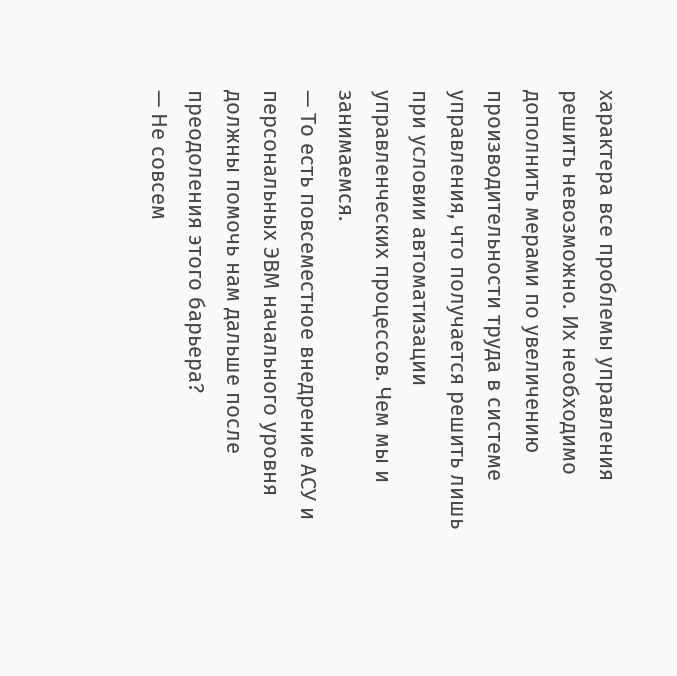характера все проблемы управления решить невозможно. Их необходимо дополнить мерами по увеличению производительности труда в системе управления, что получается решить лишь при условии автоматизации управленческих процессов. Чем мы и занимаемся.
— То есть повсеместное внедрение АСУ и персональных ЭВМ начального уровня должны помочь нам дальше после преодоления этого барьера?
— Не совсем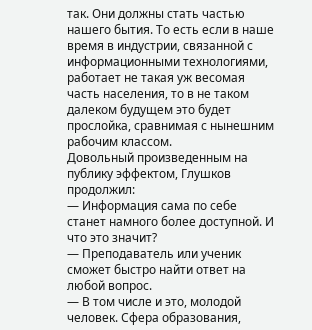так. Они должны стать частью нашего бытия. То есть если в наше время в индустрии, связанной с информационными технологиями, работает не такая уж весомая часть населения, то в не таком далеком будущем это будет прослойка, сравнимая с нынешним рабочим классом.
Довольный произведенным на публику эффектом, Глушков продолжил:
— Информация сама по себе станет намного более доступной. И что это значит?
— Преподаватель или ученик сможет быстро найти ответ на любой вопрос.
— В том числе и это, молодой человек. Сфера образования,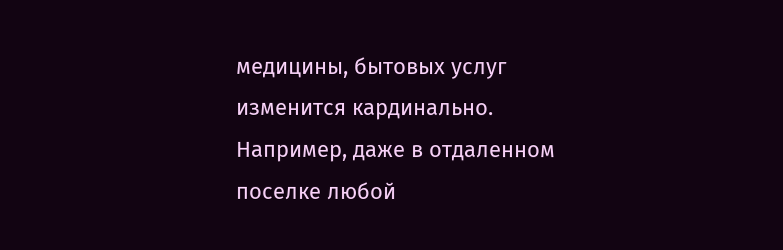медицины, бытовых услуг изменится кардинально. Например, даже в отдаленном поселке любой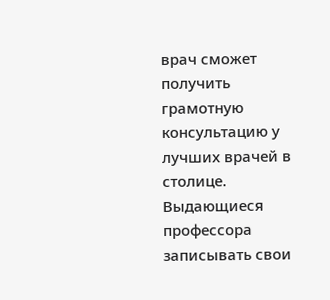врач сможет получить грамотную консультацию у лучших врачей в столице. Выдающиеся профессора записывать свои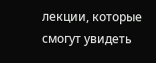лекции, которые смогут увидеть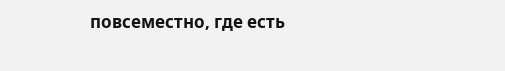повсеместно, где есть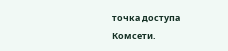точка доступа Комсети.